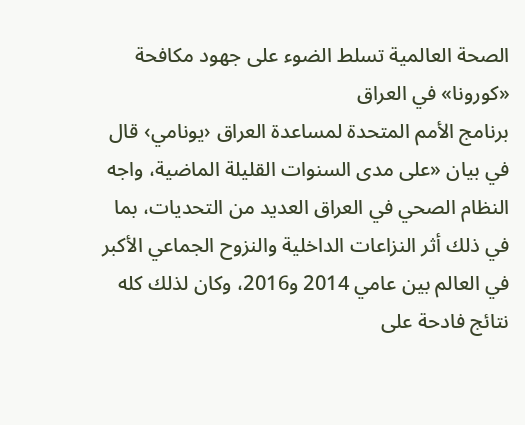الصحة العالمية تسلط الضوء على جهود مكافحة «كورونا» في العراق
برنامج الأمم المتحدة لمساعدة العراق ‹يونامي› قال في بيان «على مدى السنوات القليلة الماضية، واجه النظام الصحي في العراق العديد من التحديات، بما في ذلك أثر النزاعات الداخلية والنزوح الجماعي الأكبر في العالم بين عامي 2014 و2016، وكان لذلك كله نتائج فادحة على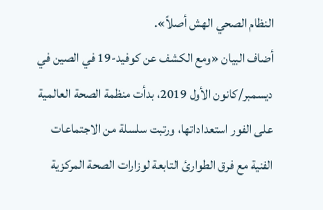النظام الصحي الهش أصلاً».
أضاف البيان «ومع الكشف عن كوفيد-19 في الصين في ديسمبر/كانون الأول 2019، بدأت منظمة الصحة العالمية على الفور استعداداتها، ورتبت سلسلة من الاجتماعات الفنية مع فرق الطوارئ التابعة لوزارات الصحة المركزية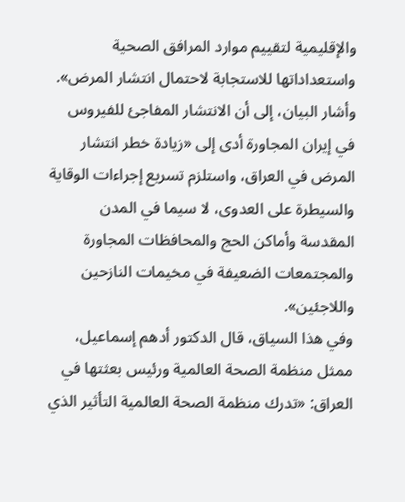والإقليمية لتقييم موارد المرافق الصحية واستعداداتها للاستجابة لاحتمال انتشار المرض».
وأشار البيان، إلى أن الانتشار المفاجئ للفيروس في إيران المجاورة أدى إلى «زيادة خطر انتشار المرض في العراق، واستلزم تسريع إجراءات الوقاية والسيطرة على العدوى، لا سيما في المدن المقدسة وأماكن الحج والمحافظات المجاورة والمجتمعات الضعيفة في مخيمات النازحين واللاجئين».
وفي هذا السياق، قال الدكتور أدهم إسماعيل، ممثل منظمة الصحة العالمية ورئيس بعثتها في العراق: «تدرك منظمة الصحة العالمية التأثير الذي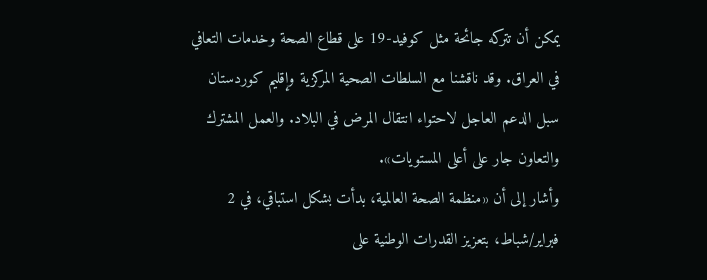يمكن أن تتركه جائحة مثل كوفيد-19 على قطاع الصحة وخدمات التعافي في العراق. وقد ناقشنا مع السلطات الصحية المركزية وإقليم كوردستان سبل الدعم العاجل لاحتواء انتقال المرض في البلاد. والعمل المشترك والتعاون جار على أعلى المستويات».
وأشار إلى أن «منظمة الصحة العالمية، بدأت بشكل استباقي، في 2 فبراير/شباط، بتعزيز القدرات الوطنية على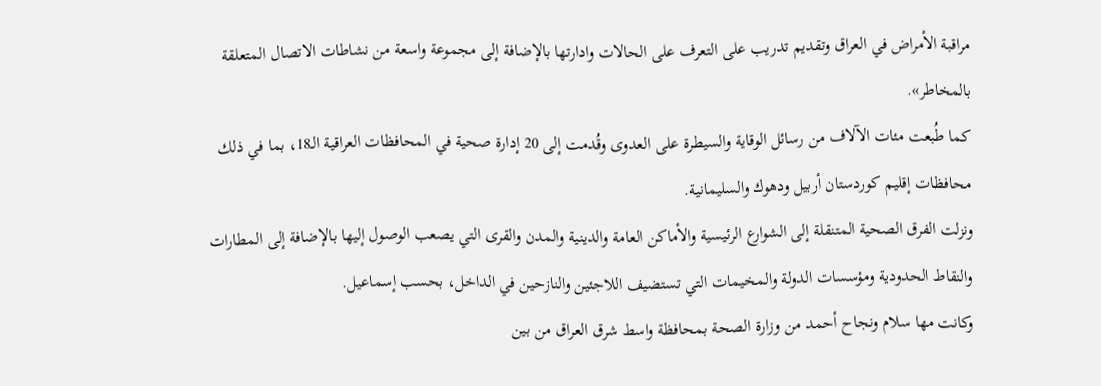مراقبة الأمراض في العراق وتقديم تدريب على التعرف على الحالات وادارتها بالإضافة إلى مجموعة واسعة من نشاطات الاتصال المتعلقة بالمخاطر».
كما طُبعت مئات الآلاف من رسائل الوقاية والسيطرة على العدوى وقُدمت إلى 20 إدارة صحية في المحافظات العراقية الـ18، بما في ذلك محافظات إقليم كوردستان أربيل ودهوك والسليمانية.
ونزلت الفرق الصحية المتنقلة إلى الشوارع الرئيسية والأماكن العامة والدينية والمدن والقرى التي يصعب الوصول إليها بالإضافة إلى المطارات والنقاط الحدودية ومؤسسات الدولة والمخيمات التي تستضيف اللاجئين والنازحين في الداخل، بحسب إسماعيل.
وكانت مها سلام ونجاح أحمد من وزارة الصحة بمحافظة واسط شرق العراق من بين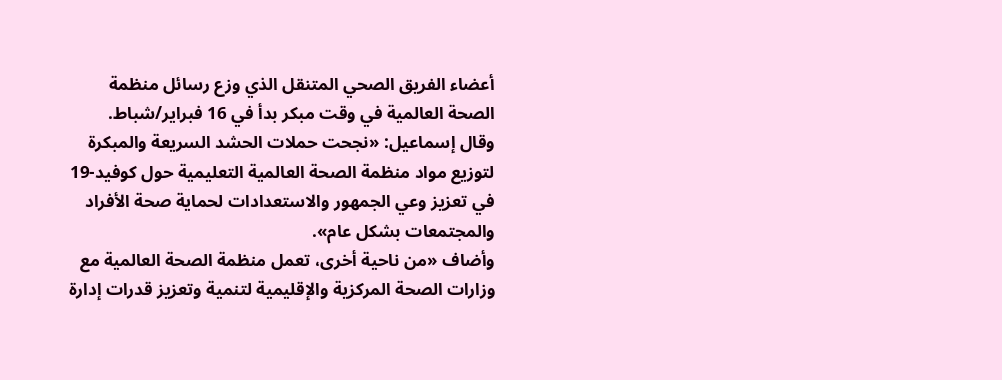أعضاء الفريق الصحي المتنقل الذي وزع رسائل منظمة الصحة العالمية في وقت مبكر بدأ في 16 فبراير/شباط.
وقال إسماعيل: «نجحت حملات الحشد السريعة والمبكرة لتوزيع مواد منظمة الصحة العالمية التعليمية حول كوفيد-19 في تعزيز وعي الجمهور والاستعدادات لحماية صحة الأفراد والمجتمعات بشكل عام».
وأضاف «من ناحية أخرى، تعمل منظمة الصحة العالمية مع وزارات الصحة المركزية والإقليمية لتنمية وتعزيز قدرات إدارة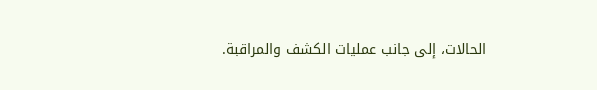الحالات، إلى جانب عمليات الكشف والمراقبة.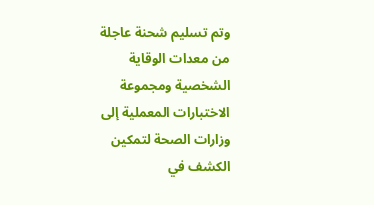وتم تسليم شحنة عاجلة من معدات الوقاية الشخصية ومجموعة الاختبارات المعملية إلى وزارات الصحة لتمكين الكشف في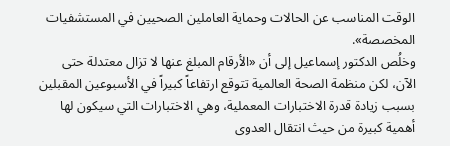الوقت المناسب عن الحالات وحماية العاملين الصحيين في المستشفيات المخصصة».
وخلُص الدكتور إسماعيل إلى أن «الأرقام المبلغ عنها لا تزال معتدلة حتى الآن، لكن منظمة الصحة العالمية تتوقع ارتفاعاً كبيراً في الأسبوعين المقبلين بسبب زيادة قدرة الاختبارات المعملية، وهي الاختبارات التي سيكون لها أهمية كبيرة من حيث انتقال العدوى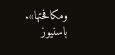ومكافحتها».
باسنيوز